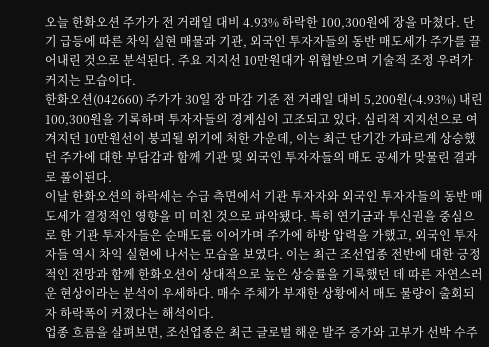오늘 한화오션 주가가 전 거래일 대비 4.93% 하락한 100,300원에 장을 마쳤다. 단기 급등에 따른 차익 실현 매물과 기관, 외국인 투자자들의 동반 매도세가 주가를 끌어내린 것으로 분석된다. 주요 지지선 10만원대가 위협받으며 기술적 조정 우려가 커지는 모습이다.
한화오션(042660) 주가가 30일 장 마감 기준 전 거래일 대비 5,200원(-4.93%) 내린 100,300원을 기록하며 투자자들의 경계심이 고조되고 있다. 심리적 지지선으로 여겨지던 10만원선이 붕괴될 위기에 처한 가운데, 이는 최근 단기간 가파르게 상승했던 주가에 대한 부담감과 함께 기관 및 외국인 투자자들의 매도 공세가 맞물린 결과로 풀이된다.
이날 한화오션의 하락세는 수급 측면에서 기관 투자자와 외국인 투자자들의 동반 매도세가 결정적인 영향을 미 미친 것으로 파악됐다. 특히 연기금과 투신권을 중심으로 한 기관 투자자들은 순매도를 이어가며 주가에 하방 압력을 가했고, 외국인 투자자들 역시 차익 실현에 나서는 모습을 보였다. 이는 최근 조선업종 전반에 대한 긍정적인 전망과 함께 한화오션이 상대적으로 높은 상승률을 기록했던 데 따른 자연스러운 현상이라는 분석이 우세하다. 매수 주체가 부재한 상황에서 매도 물량이 출회되자 하락폭이 커졌다는 해석이다.
업종 흐름을 살펴보면, 조선업종은 최근 글로벌 해운 발주 증가와 고부가 선박 수주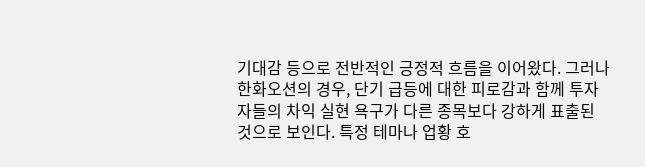기대감 등으로 전반적인 긍정적 흐름을 이어왔다. 그러나 한화오션의 경우, 단기 급등에 대한 피로감과 함께 투자자들의 차익 실현 욕구가 다른 종목보다 강하게 표출된 것으로 보인다. 특정 테마나 업황 호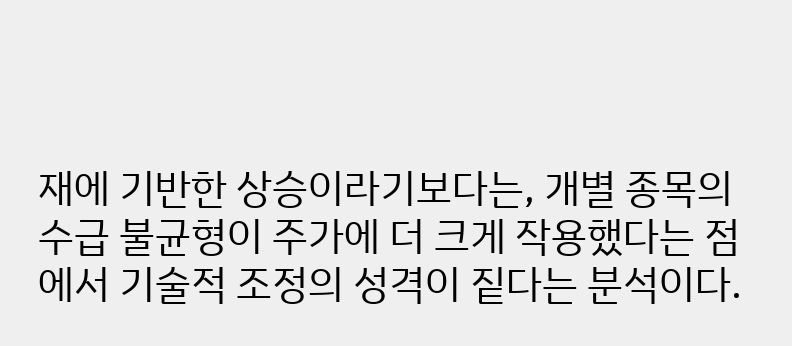재에 기반한 상승이라기보다는, 개별 종목의 수급 불균형이 주가에 더 크게 작용했다는 점에서 기술적 조정의 성격이 짙다는 분석이다.